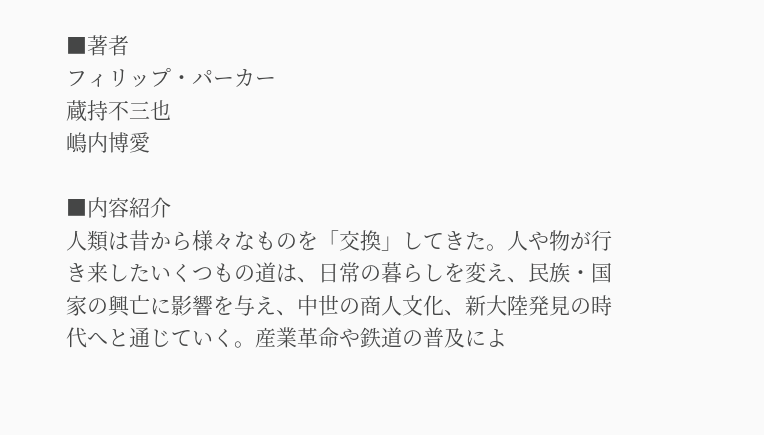■著者
フィリップ・パーカー
蔵持不三也
嶋内博愛

■内容紹介
人類は昔から様々なものを「交換」してきた。人や物が行き来したいくつもの道は、日常の暮らしを変え、民族・国家の興亡に影響を与え、中世の商人文化、新大陸発見の時代へと通じていく。産業革命や鉄道の普及によ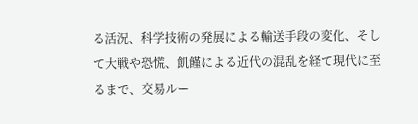る活況、科学技術の発展による輸送手段の変化、そして大戦や恐慌、飢饉による近代の混乱を経て現代に至るまで、交易ルー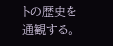トの歴史を通観する。